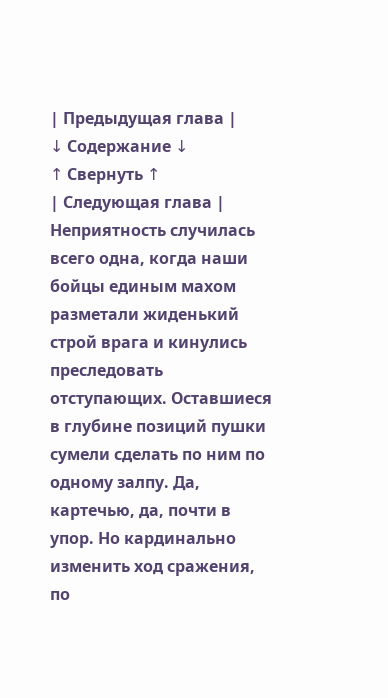| Предыдущая глава |
↓ Содержание ↓
↑ Свернуть ↑
| Следующая глава |
Неприятность случилась всего одна, когда наши бойцы единым махом разметали жиденький строй врага и кинулись преследовать отступающих. Оставшиеся в глубине позиций пушки сумели сделать по ним по одному залпу. Да, картечью, да, почти в упор. Но кардинально изменить ход сражения, по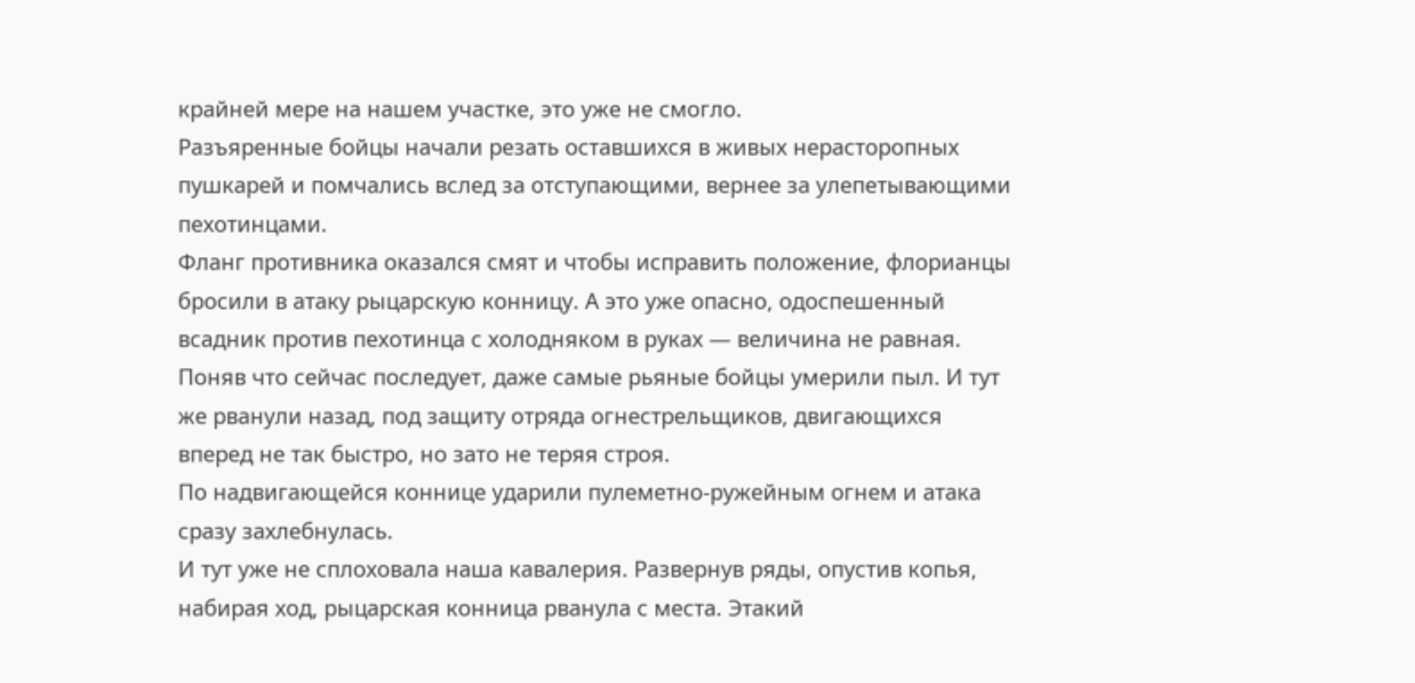крайней мере на нашем участке, это уже не смогло.
Разъяренные бойцы начали резать оставшихся в живых нерасторопных пушкарей и помчались вслед за отступающими, вернее за улепетывающими пехотинцами.
Фланг противника оказался смят и чтобы исправить положение, флорианцы бросили в атаку рыцарскую конницу. А это уже опасно, одоспешенный всадник против пехотинца с холодняком в руках — величина не равная. Поняв что сейчас последует, даже самые рьяные бойцы умерили пыл. И тут же рванули назад, под защиту отряда огнестрельщиков, двигающихся вперед не так быстро, но зато не теряя строя.
По надвигающейся коннице ударили пулеметно-ружейным огнем и атака сразу захлебнулась.
И тут уже не сплоховала наша кавалерия. Развернув ряды, опустив копья, набирая ход, рыцарская конница рванула с места. Этакий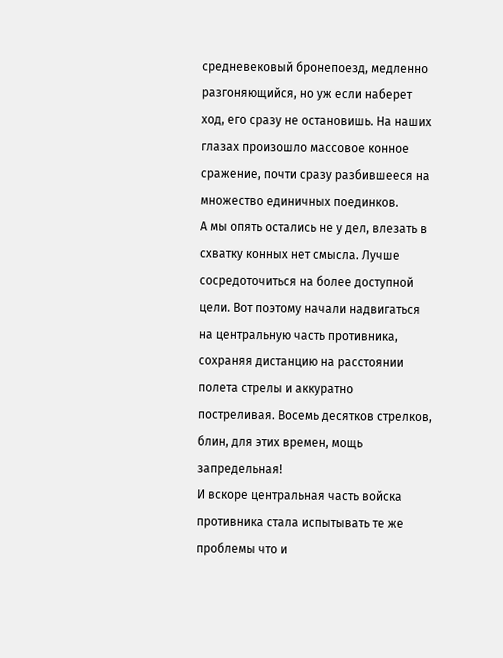средневековый бронепоезд, медленно разгоняющийся, но уж если наберет ход, его сразу не остановишь. На наших глазах произошло массовое конное сражение, почти сразу разбившееся на множество единичных поединков.
А мы опять остались не у дел, влезать в схватку конных нет смысла. Лучше сосредоточиться на более доступной цели. Вот поэтому начали надвигаться на центральную часть противника, сохраняя дистанцию на расстоянии полета стрелы и аккуратно постреливая. Восемь десятков стрелков, блин, для этих времен, мощь запредельная!
И вскоре центральная часть войска противника стала испытывать те же проблемы что и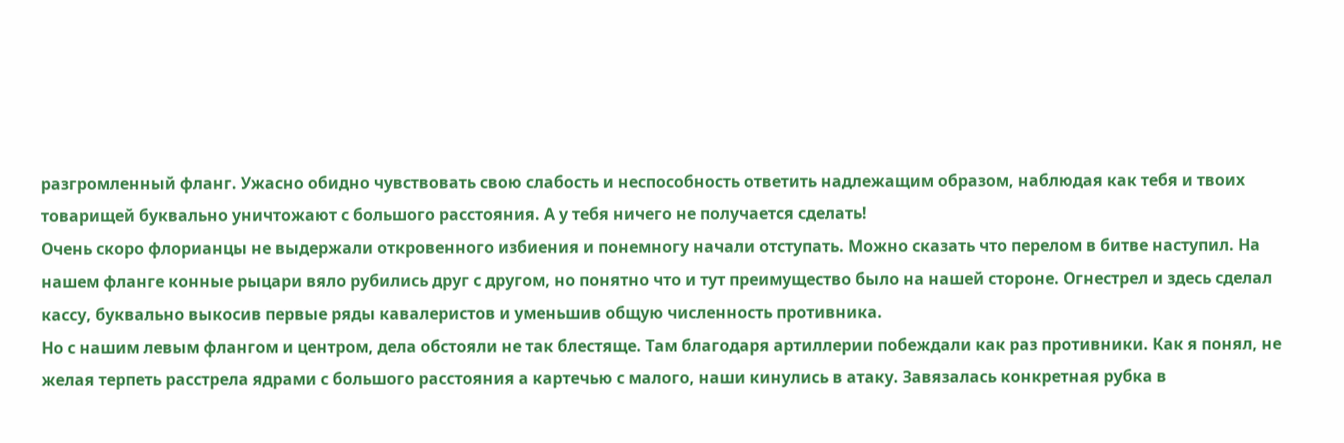разгромленный фланг. Ужасно обидно чувствовать свою слабость и неспособность ответить надлежащим образом, наблюдая как тебя и твоих товарищей буквально уничтожают с большого расстояния. А у тебя ничего не получается сделать!
Очень скоро флорианцы не выдержали откровенного избиения и понемногу начали отступать. Можно сказать что перелом в битве наступил. На нашем фланге конные рыцари вяло рубились друг с другом, но понятно что и тут преимущество было на нашей стороне. Огнестрел и здесь сделал кассу, буквально выкосив первые ряды кавалеристов и уменьшив общую численность противника.
Но с нашим левым флангом и центром, дела обстояли не так блестяще. Там благодаря артиллерии побеждали как раз противники. Как я понял, не желая терпеть расстрела ядрами с большого расстояния а картечью с малого, наши кинулись в атаку. Завязалась конкретная рубка в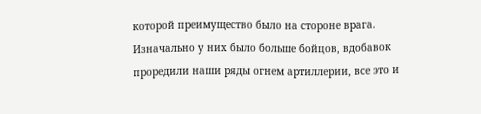которой преимущество было на стороне врага. Изначально у них было больше бойцов, вдобавок проредили наши ряды огнем артиллерии, все это и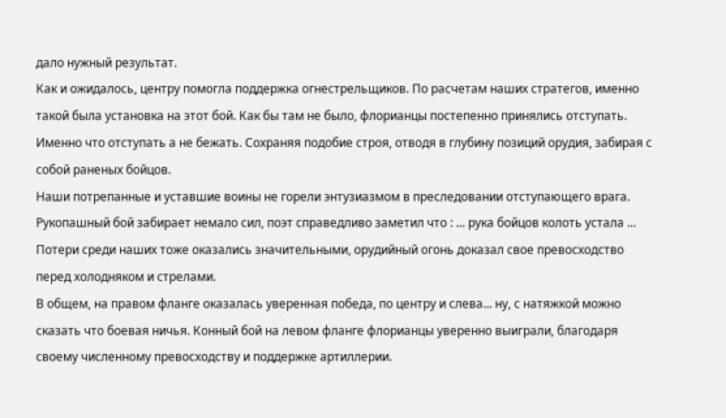дало нужный результат.
Как и ожидалось, центру помогла поддержка огнестрельщиков. По расчетам наших стратегов, именно такой была установка на этот бой. Как бы там не было, флорианцы постепенно принялись отступать. Именно что отступать а не бежать. Сохраняя подобие строя, отводя в глубину позиций орудия, забирая с собой раненых бойцов.
Наши потрепанные и уставшие воины не горели энтузиазмом в преследовании отступающего врага. Рукопашный бой забирает немало сил, поэт справедливо заметил что : ... рука бойцов колоть устала ... Потери среди наших тоже оказались значительными, орудийный огонь доказал свое превосходство перед холодняком и стрелами.
В общем, на правом фланге оказалась уверенная победа, по центру и слева... ну, с натяжкой можно сказать что боевая ничья. Конный бой на левом фланге флорианцы уверенно выиграли, благодаря своему численному превосходству и поддержке артиллерии.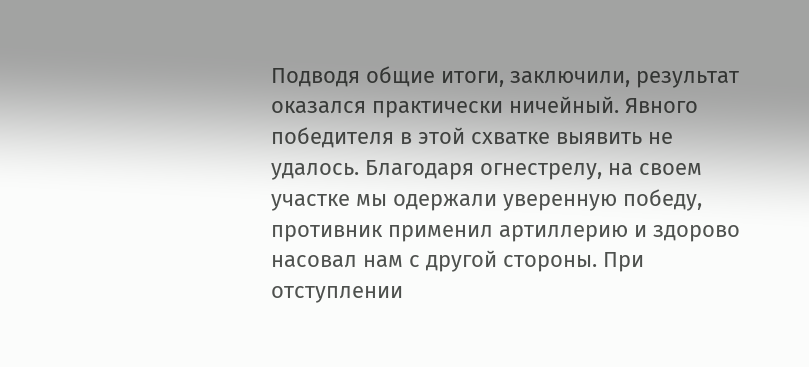Подводя общие итоги, заключили, результат оказался практически ничейный. Явного победителя в этой схватке выявить не удалось. Благодаря огнестрелу, на своем участке мы одержали уверенную победу, противник применил артиллерию и здорово насовал нам с другой стороны. При отступлении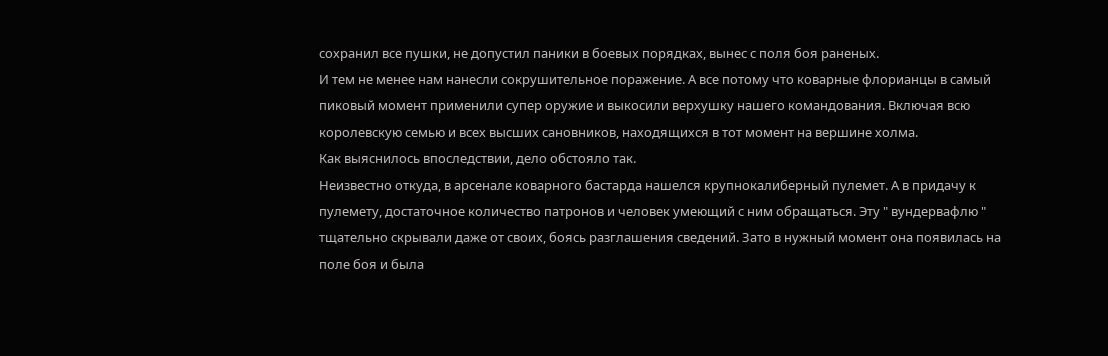сохранил все пушки, не допустил паники в боевых порядках, вынес с поля боя раненых.
И тем не менее нам нанесли сокрушительное поражение. А все потому что коварные флорианцы в самый пиковый момент применили супер оружие и выкосили верхушку нашего командования. Включая всю королевскую семью и всех высших сановников, находящихся в тот момент на вершине холма.
Как выяснилось впоследствии, дело обстояло так.
Неизвестно откуда, в арсенале коварного бастарда нашелся крупнокалиберный пулемет. А в придачу к пулемету, достаточное количество патронов и человек умеющий с ним обращаться. Эту " вундервафлю " тщательно скрывали даже от своих, боясь разглашения сведений. Зато в нужный момент она появилась на поле боя и была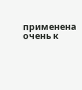применена очень к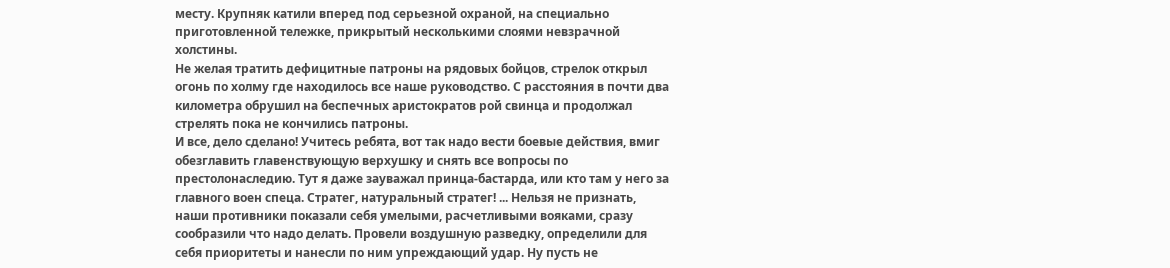месту. Крупняк катили вперед под серьезной охраной, на специально приготовленной тележке, прикрытый несколькими слоями невзрачной холстины.
Не желая тратить дефицитные патроны на рядовых бойцов, стрелок открыл огонь по холму где находилось все наше руководство. С расстояния в почти два километра обрушил на беспечных аристократов рой свинца и продолжал стрелять пока не кончились патроны.
И все, дело сделано! Учитесь ребята, вот так надо вести боевые действия, вмиг обезглавить главенствующую верхушку и снять все вопросы по престолонаследию. Тут я даже зауважал принца-бастарда, или кто там у него за главного воен спеца. Стратег, натуральный стратег! ... Нельзя не признать, наши противники показали себя умелыми, расчетливыми вояками, сразу сообразили что надо делать. Провели воздушную разведку, определили для себя приоритеты и нанесли по ним упреждающий удар. Ну пусть не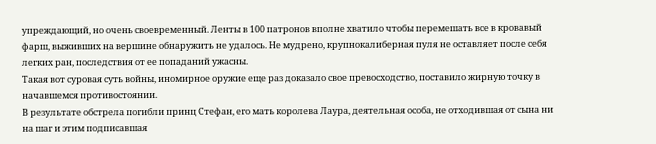упреждающий, но очень своевременный. Ленты в 100 патронов вполне хватило чтобы перемешать все в кровавый фарш, выживших на вершине обнаружить не удалось. Не мудрено, крупнокалиберная пуля не оставляет после себя легких ран, последствия от ее попаданий ужасны.
Такая вот суровая суть войны, иномирное оружие еще раз доказало свое превосходство, поставило жирную точку в начавшемся противостоянии.
В результате обстрела погибли принц Стефан, его мать королева Лаура, деятельная особа, не отходившая от сына ни на шаг и этим подписавшая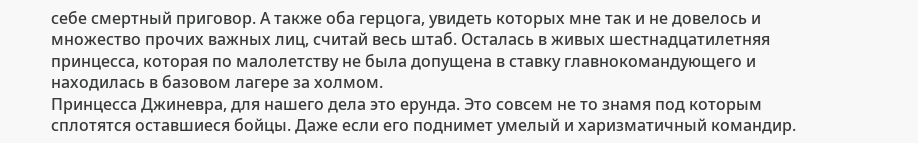себе смертный приговор. А также оба герцога, увидеть которых мне так и не довелось и множество прочих важных лиц, считай весь штаб. Осталась в живых шестнадцатилетняя принцесса, которая по малолетству не была допущена в ставку главнокомандующего и находилась в базовом лагере за холмом.
Принцесса Джиневра, для нашего дела это ерунда. Это совсем не то знамя под которым сплотятся оставшиеся бойцы. Даже если его поднимет умелый и харизматичный командир.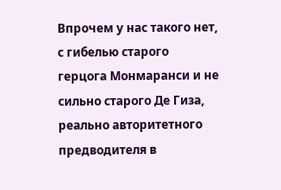Впрочем у нас такого нет, с гибелью старого герцога Монмаранси и не сильно старого Де Гиза, реально авторитетного предводителя в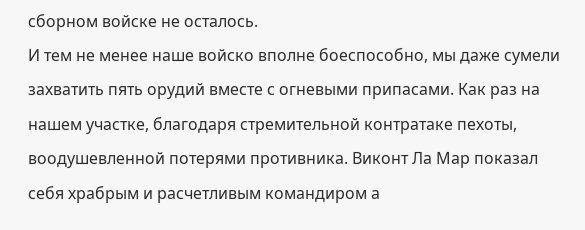сборном войске не осталось.
И тем не менее наше войско вполне боеспособно, мы даже сумели захватить пять орудий вместе с огневыми припасами. Как раз на нашем участке, благодаря стремительной контратаке пехоты, воодушевленной потерями противника. Виконт Ла Мар показал себя храбрым и расчетливым командиром а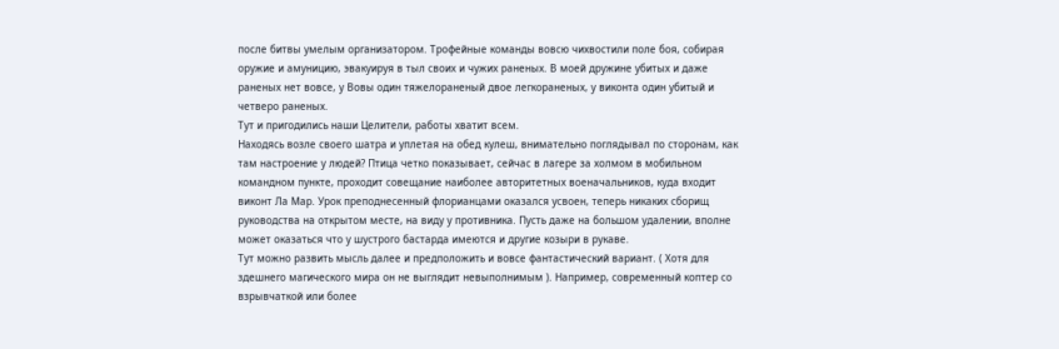после битвы умелым организатором. Трофейные команды вовсю чихвостили поле боя, собирая оружие и амуницию, эвакуируя в тыл своих и чужих раненых. В моей дружине убитых и даже раненых нет вовсе, у Вовы один тяжелораненый двое легкораненых, у виконта один убитый и четверо раненых.
Тут и пригодились наши Целители, работы хватит всем.
Находясь возле своего шатра и уплетая на обед кулеш, внимательно поглядывал по сторонам, как там настроение у людей? Птица четко показывает, сейчас в лагере за холмом в мобильном командном пункте, проходит совещание наиболее авторитетных военачальников, куда входит виконт Ла Мар. Урок преподнесенный флорианцами оказался усвоен, теперь никаких сборищ руководства на открытом месте, на виду у противника. Пусть даже на большом удалении, вполне может оказаться что у шустрого бастарда имеются и другие козыри в рукаве.
Тут можно развить мысль далее и предположить и вовсе фантастический вариант. ( Хотя для здешнего магического мира он не выглядит невыполнимым ). Например, современный коптер со взрывчаткой или более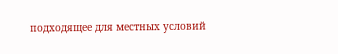подходящее для местных условий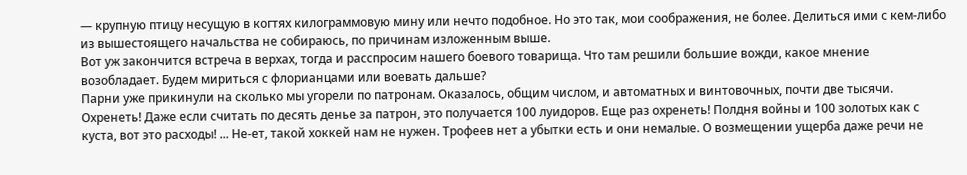— крупную птицу несущую в когтях килограммовую мину или нечто подобное. Но это так, мои соображения, не более. Делиться ими с кем-либо из вышестоящего начальства не собираюсь, по причинам изложенным выше.
Вот уж закончится встреча в верхах, тогда и расспросим нашего боевого товарища. Что там решили большие вожди, какое мнение возобладает. Будем мириться с флорианцами или воевать дальше?
Парни уже прикинули на сколько мы угорели по патронам. Оказалось, общим числом, и автоматных и винтовочных, почти две тысячи.
Охренеть! Даже если считать по десять денье за патрон, это получается 100 луидоров. Еще раз охренеть! Полдня войны и 100 золотых как с куста, вот это расходы! ... Не-ет, такой хоккей нам не нужен. Трофеев нет а убытки есть и они немалые. О возмещении ущерба даже речи не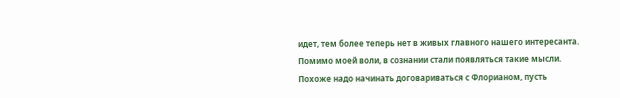идет, тем более теперь нет в живых главного нашего интересанта.
Помимо моей воли, в сознании стали появляться такие мысли.
Похоже надо начинать договариваться с Флорианом, пусть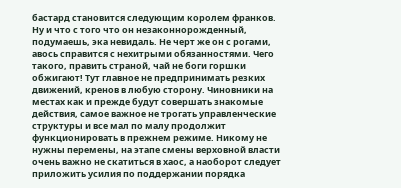бастард становится следующим королем франков. Ну и что с того что он незаконнорожденный, подумаешь, эка невидаль. Не черт же он с рогами, авось справится с нехитрыми обязанностями. Чего такого, править страной, чай не боги горшки обжигают! Тут главное не предпринимать резких движений, кренов в любую сторону. Чиновники на местах как и прежде будут совершать знакомые действия, самое важное не трогать управленческие структуры и все мал по малу продолжит функционировать в прежнем режиме. Никому не нужны перемены, на этапе смены верховной власти очень важно не скатиться в хаос, а наоборот следует приложить усилия по поддержании порядка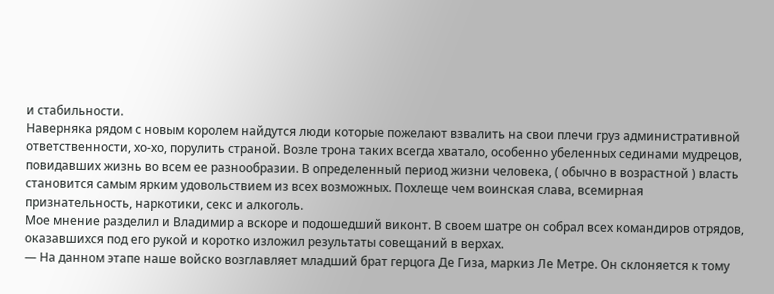и стабильности.
Наверняка рядом с новым королем найдутся люди которые пожелают взвалить на свои плечи груз административной ответственности, хо-хо, порулить страной. Возле трона таких всегда хватало, особенно убеленных сединами мудрецов, повидавших жизнь во всем ее разнообразии. В определенный период жизни человека, ( обычно в возрастной ) власть становится самым ярким удовольствием из всех возможных. Похлеще чем воинская слава, всемирная признательность, наркотики, секс и алкоголь.
Мое мнение разделил и Владимир а вскоре и подошедший виконт. В своем шатре он собрал всех командиров отрядов, оказавшихся под его рукой и коротко изложил результаты совещаний в верхах.
— На данном этапе наше войско возглавляет младший брат герцога Де Гиза, маркиз Ле Метре. Он склоняется к тому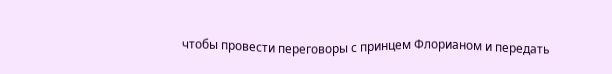чтобы провести переговоры с принцем Флорианом и передать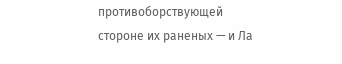противоборствующей стороне их раненых — и Ла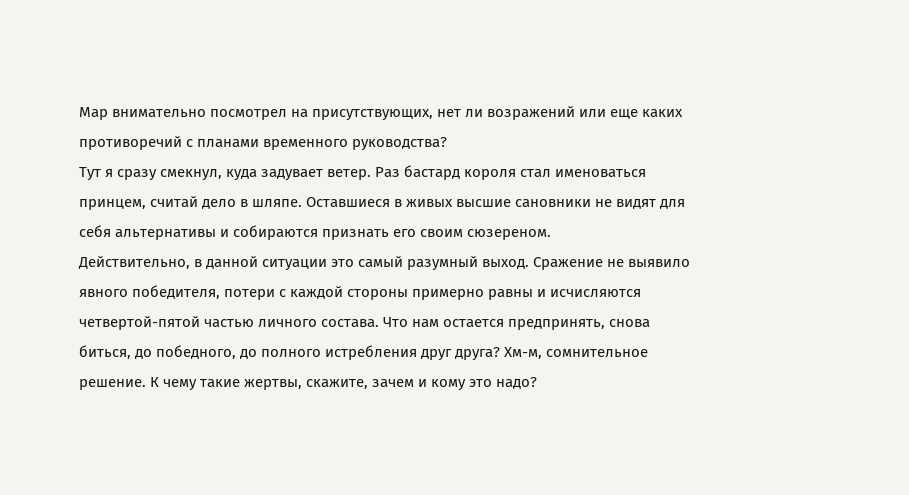Мар внимательно посмотрел на присутствующих, нет ли возражений или еще каких противоречий с планами временного руководства?
Тут я сразу смекнул, куда задувает ветер. Раз бастард короля стал именоваться принцем, считай дело в шляпе. Оставшиеся в живых высшие сановники не видят для себя альтернативы и собираются признать его своим сюзереном.
Действительно, в данной ситуации это самый разумный выход. Сражение не выявило явного победителя, потери с каждой стороны примерно равны и исчисляются четвертой-пятой частью личного состава. Что нам остается предпринять, снова биться, до победного, до полного истребления друг друга? Хм-м, сомнительное решение. К чему такие жертвы, скажите, зачем и кому это надо?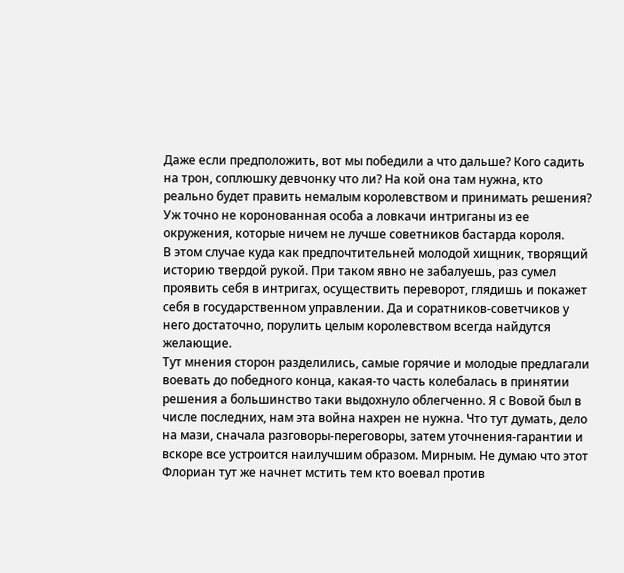Даже если предположить, вот мы победили а что дальше? Кого садить на трон, соплюшку девчонку что ли? На кой она там нужна, кто реально будет править немалым королевством и принимать решения? Уж точно не коронованная особа а ловкачи интриганы из ее окружения, которые ничем не лучше советников бастарда короля.
В этом случае куда как предпочтительней молодой хищник, творящий историю твердой рукой. При таком явно не забалуешь, раз сумел проявить себя в интригах, осуществить переворот, глядишь и покажет себя в государственном управлении. Да и соратников-советчиков у него достаточно, порулить целым королевством всегда найдутся желающие.
Тут мнения сторон разделились, самые горячие и молодые предлагали воевать до победного конца, какая-то часть колебалась в принятии решения а большинство таки выдохнуло облегченно. Я с Вовой был в числе последних, нам эта война нахрен не нужна. Что тут думать, дело на мази, сначала разговоры-переговоры, затем уточнения-гарантии и вскоре все устроится наилучшим образом. Мирным. Не думаю что этот Флориан тут же начнет мстить тем кто воевал против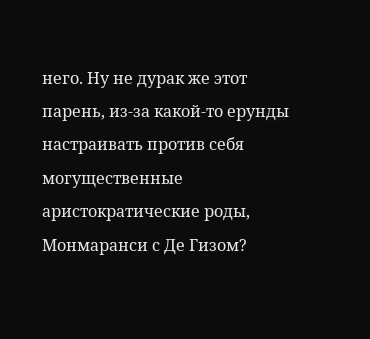него. Ну не дурак же этот парень, из-за какой-то ерунды настраивать против себя могущественные аристократические роды, Монмаранси с Де Гизом?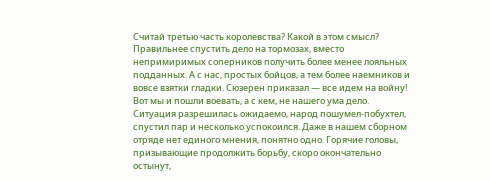Считай третью часть королевства? Какой в этом смысл? Правильнее спустить дело на тормозах, вместо непримиримых соперников получить более менее лояльных подданных. А с нас, простых бойцов, а тем более наемников и вовсе взятки гладки. Сюзерен приказал — все идем на войну! Вот мы и пошли воевать, а с кем, не нашего ума дело.
Ситуация разрешилась ожидаемо, народ пошумел-побухтел, спустил пар и несколько успокоился. Даже в нашем сборном отряде нет единого мнения, понятно одно. Горячие головы, призывающие продолжить борьбу, скоро окончательно остынут,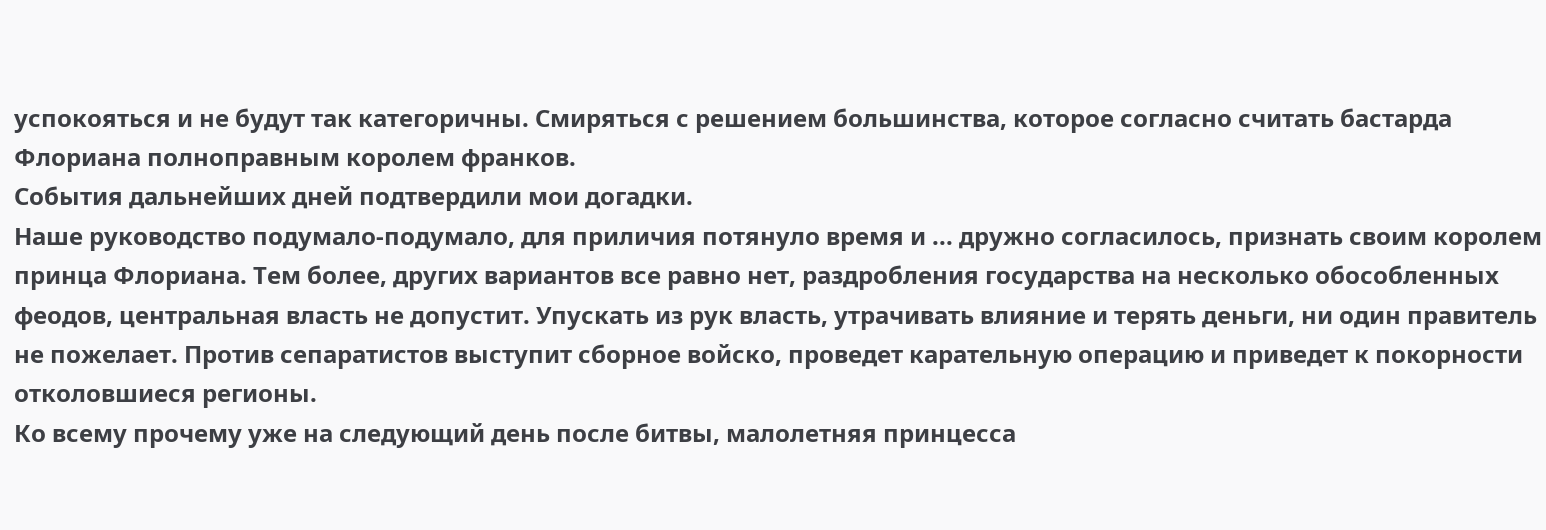успокояться и не будут так категоричны. Смиряться с решением большинства, которое согласно считать бастарда Флориана полноправным королем франков.
События дальнейших дней подтвердили мои догадки.
Наше руководство подумало-подумало, для приличия потянуло время и ... дружно согласилось, признать своим королем принца Флориана. Тем более, других вариантов все равно нет, раздробления государства на несколько обособленных феодов, центральная власть не допустит. Упускать из рук власть, утрачивать влияние и терять деньги, ни один правитель не пожелает. Против сепаратистов выступит сборное войско, проведет карательную операцию и приведет к покорности отколовшиеся регионы.
Ко всему прочему уже на следующий день после битвы, малолетняя принцесса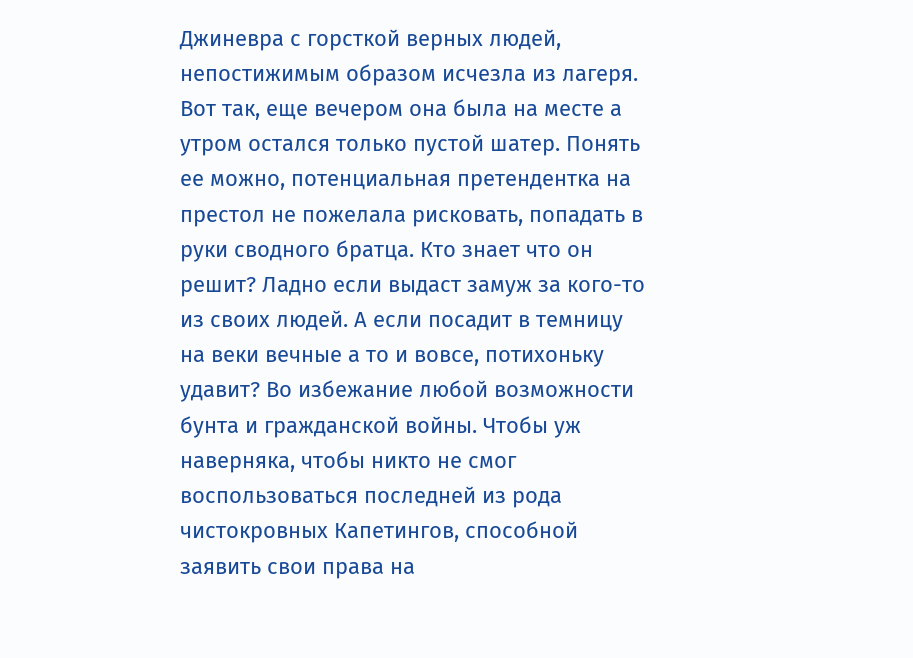Джиневра с горсткой верных людей, непостижимым образом исчезла из лагеря. Вот так, еще вечером она была на месте а утром остался только пустой шатер. Понять ее можно, потенциальная претендентка на престол не пожелала рисковать, попадать в руки сводного братца. Кто знает что он решит? Ладно если выдаст замуж за кого-то из своих людей. А если посадит в темницу на веки вечные а то и вовсе, потихоньку удавит? Во избежание любой возможности бунта и гражданской войны. Чтобы уж наверняка, чтобы никто не смог воспользоваться последней из рода чистокровных Капетингов, способной заявить свои права на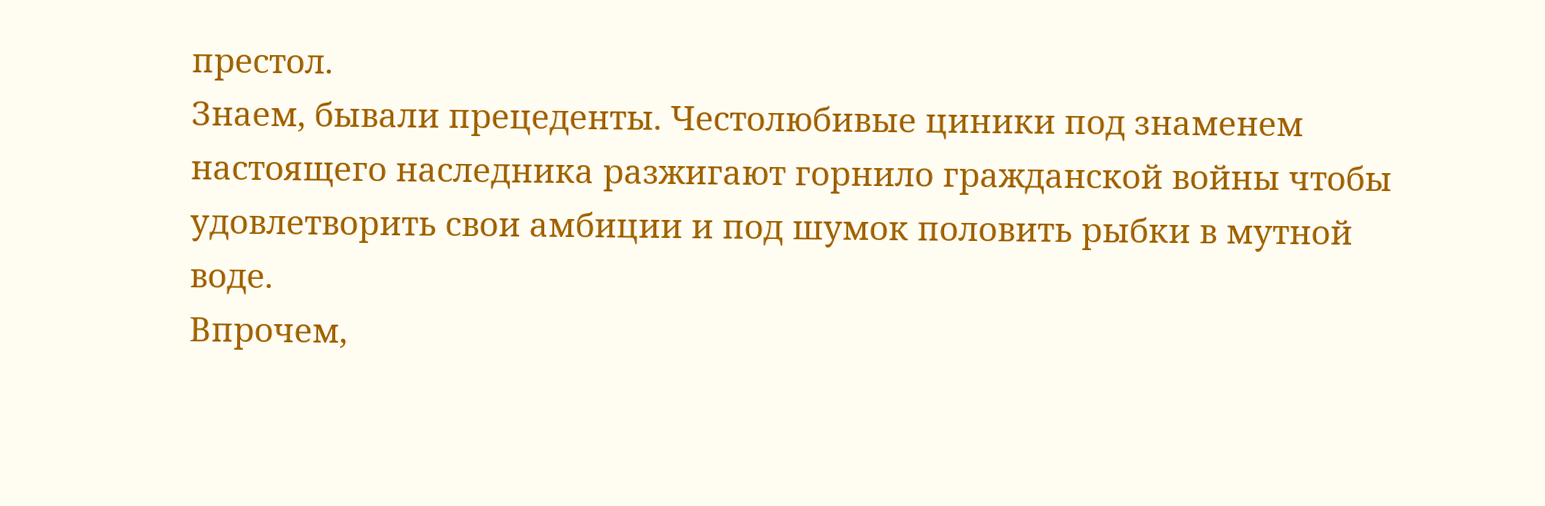престол.
Знаем, бывали прецеденты. Честолюбивые циники под знаменем настоящего наследника разжигают горнило гражданской войны чтобы удовлетворить свои амбиции и под шумок половить рыбки в мутной воде.
Впрочем,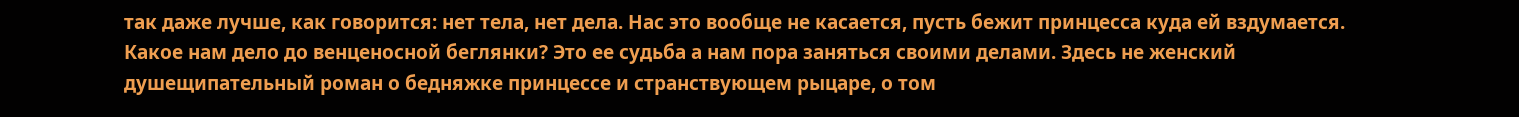так даже лучше, как говорится: нет тела, нет дела. Нас это вообще не касается, пусть бежит принцесса куда ей вздумается. Какое нам дело до венценосной беглянки? Это ее судьба а нам пора заняться своими делами. Здесь не женский душещипательный роман о бедняжке принцессе и странствующем рыцаре, о том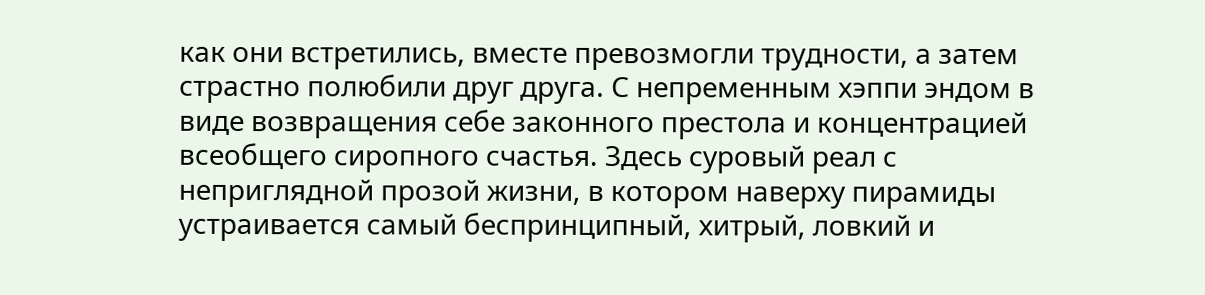как они встретились, вместе превозмогли трудности, а затем страстно полюбили друг друга. С непременным хэппи эндом в виде возвращения себе законного престола и концентрацией всеобщего сиропного счастья. Здесь суровый реал с неприглядной прозой жизни, в котором наверху пирамиды устраивается самый беспринципный, хитрый, ловкий и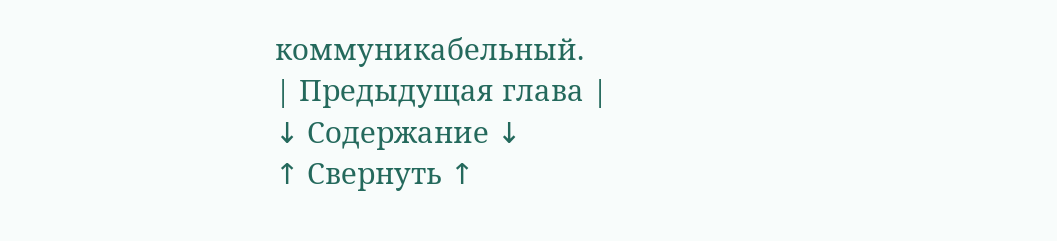коммуникабельный.
| Предыдущая глава |
↓ Содержание ↓
↑ Свернуть ↑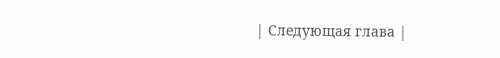| Следующая глава |